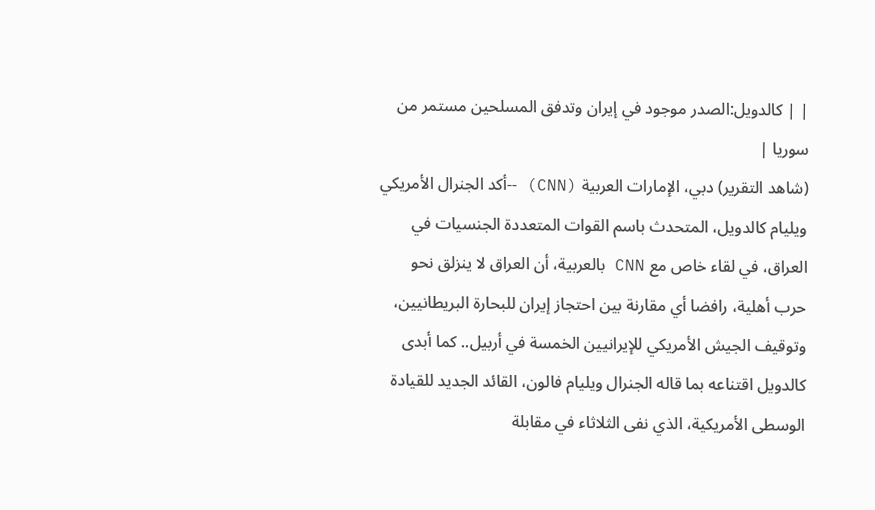| | كالدويل:الصدر موجود في إيران وتدفق المسلحين مستمر من سوريا |
(شاهد التقرير) دبي، الإمارات العربية (CNN) --أكد الجنرال الأمريكي ويليام كالدويل، المتحدث باسم القوات المتعددة الجنسيات في العراق، في لقاء خاص مع CNN بالعربية، أن العراق لا ينزلق نحو حرب أهلية، رافضا أي مقارنة بين احتجاز إيران للبحارة البريطانيين، وتوقيف الجيش الأمريكي للإيرانيين الخمسة في أربيل.. كما أبدى كالدويل اقتناعه بما قاله الجنرال ويليام فالون، القائد الجديد للقيادة الوسطى الأمريكية، الذي نفى الثلاثاء في مقابلة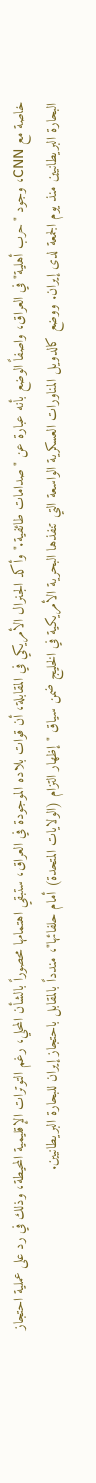خاصة مع CNN، وجود "حرب أهلية" في العراق، واصفاً الوضع بأنه عبارة عن "صدامات طائفية." وأكد الجنرال الأمريكي في المقابلة، أن قوات بلاده الموجودة في العراق، ستبقي اهتمامها محصوراً بالشأن المحلي، رغم التوترات الإقليمية المحيطة، وذلك في رد على عملية احتجاز البحارة البريطانيين منذ يوم الجمعة لدى إيران. ووضع كالدويل المناورات العسكرية الواسعة التي تنفذها البحرية الأمريكية في الخليج ضمن سياق "إظهار التزام (الولايات المتحدة) أمام حلفائها"، مندداً بالمقابل باحتجاز إيران للبحارة البريطانيين.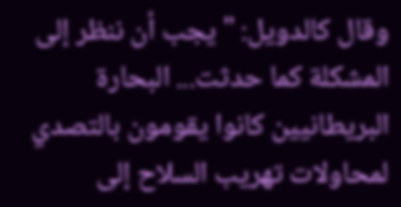وقال كالدويل: "يجب أن ننظر إلى المشكلة كما حدثت... البحارة البريطانيين كانوا يقومون بالتصدي لمحاولات تهريب السلاح إلى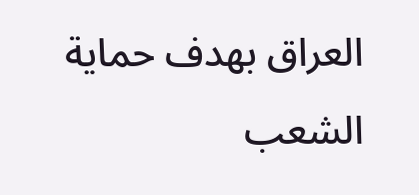العراق بهدف حماية الشعب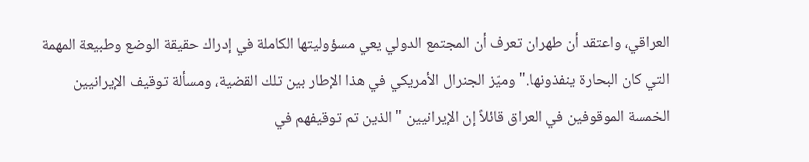العراقي، واعتقد أن طهران تعرف أن المجتمع الدولي يعي مسؤوليتها الكاملة في إدراك حقيقة الوضع وطبيعة المهمة التي كان البحارة ينفذونها." وميّز الجنرال الأمريكي في هذا الإطار بين تلك القضية، ومسألة توقيف الإيرانيين الخمسة الموقوفين في العراق قائلاً إن الإيرانيين "الذين تم توقيفهم في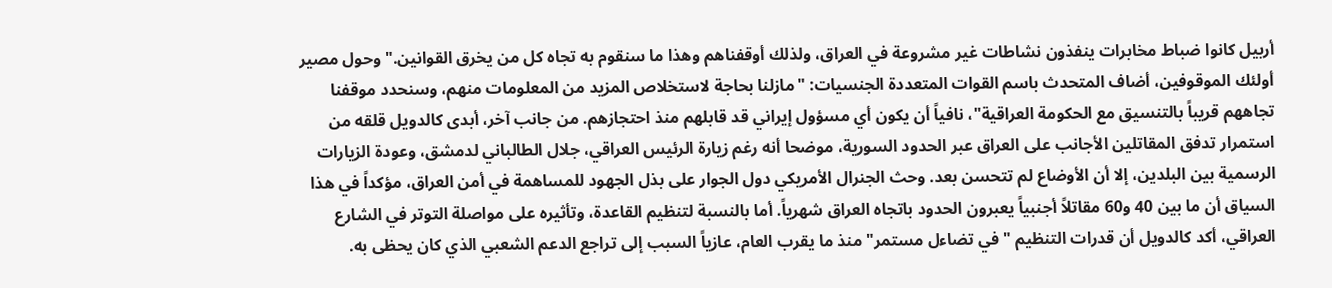أربيل كانوا ضباط مخابرات ينفذون نشاطات غير مشروعة في العراق، ولذلك أوقفناهم وهذا ما سنقوم به تجاه كل من يخرق القوانين." وحول مصير أولئك الموقوفين، أضاف المتحدث باسم القوات المتعددة الجنسيات: "مازلنا بحاجة لاستخلاص المزيد من المعلومات منهم، وسنحدد موقفنا تجاههم قريباً بالتنسيق مع الحكومة العراقية"، نافياً أن يكون أي مسؤول إيراني قد قابلهم منذ احتجازهم. من جانب آخر، أبدى كالدويل قلقه من استمرار تدفق المقاتلين الأجانب على العراق عبر الحدود السورية، موضحا أنه رغم زيارة الرئيس العراقي، جلال الطالباني لدمشق، وعودة الزيارات الرسمية بين البلدين، إلا أن الأوضاع لم تتحسن بعد. وحث الجنرال الأمريكي دول الجوار على بذل الجهود للمساهمة في أمن العراق، مؤكداً في هذا السياق أن ما بين 40 و60 مقاتلاً أجنبياً يعبرون الحدود باتجاه العراق شهرياً. أما بالنسبة لتنظيم القاعدة، وتأثيره على مواصلة التوتر في الشارع العراقي، أكد كالدويل أن قدرات التنظيم "في تضاءل مستمر" منذ ما يقرب العام، عازياً السبب إلى تراجع الدعم الشعبي الذي كان يحظى به.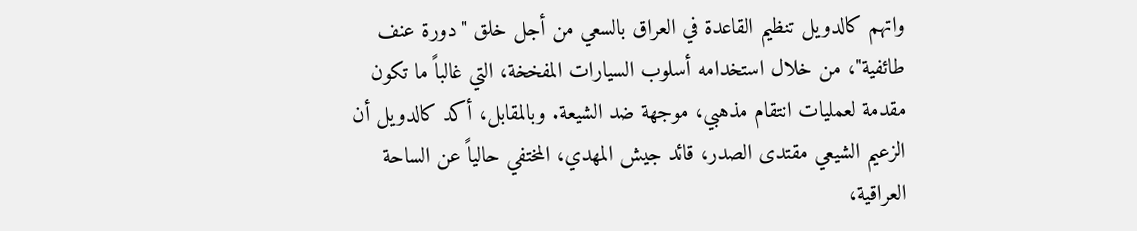واتهم كالدويل تنظيم القاعدة في العراق بالسعي من أجل خلق "دورة عنف طائفية"، من خلال استخدامه أسلوب السيارات المفخخة، التي غالباً ما تكون مقدمة لعمليات انتقام مذهبي، موجهة ضد الشيعة. وبالمقابل، أكد كالدويل أن الزعيم الشيعي مقتدى الصدر، قائد جيش المهدي، المختفي حالياً عن الساحة العراقية،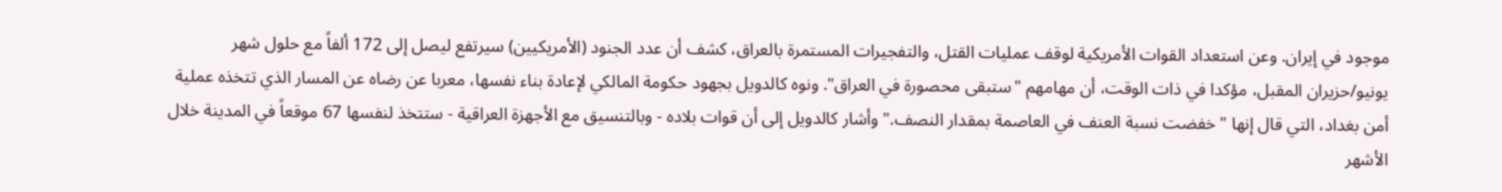موجود في إيران. وعن استعداد القوات الأمريكية لوقف عمليات القتل، والتفجيرات المستمرة بالعراق، كشف أن عدد الجنود (الأمريكيين) سيرتفع ليصل إلى 172 ألفاً مع حلول شهر يونيو/حزيران المقبل، مؤكدا في ذات الوقت، أن مهامهم "ستبقى محصورة في العراق". ونوه كالدويل بجهود حكومة المالكي لإعادة بناء نفسها، معربا عن رضاه عن المسار الذي تتخذه عملية أمن بغداد، التي قال إنها "خفضت نسبة العنف في العاصمة بمقدار النصف." وأشار كالدويل إلى أن قوات بلاده - وبالتنسيق مع الأجهزة العراقية - ستتخذ لنفسها 67 موقعاً في المدينة خلال الأشهر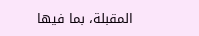المقبلة، بما فيها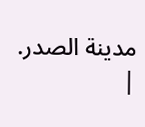مدينة الصدر. |